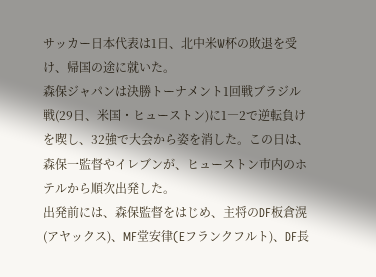サッカー日本代表は1日、北中米W杯の敗退を受け、帰国の途に就いた。
森保ジャパンは決勝トーナメント1回戦ブラジル戦(29日、米国・ヒューストン)に1―2で逆転負けを喫し、32強で大会から姿を消した。この日は、森保一監督やイレブンが、ヒューストン市内のホテルから順次出発した。
出発前には、森保監督をはじめ、主将のDF板倉滉(アヤックス)、MF堂安律(Eフランクフルト)、DF長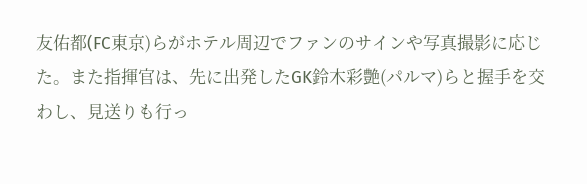友佑都(FC東京)らがホテル周辺でファンのサインや写真撮影に応じた。また指揮官は、先に出発したGK鈴木彩艶(パルマ)らと握手を交わし、見送りも行っ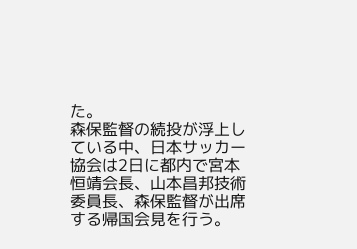た。
森保監督の続投が浮上している中、日本サッカー協会は2日に都内で宮本恒靖会長、山本昌邦技術委員長、森保監督が出席する帰国会見を行う。